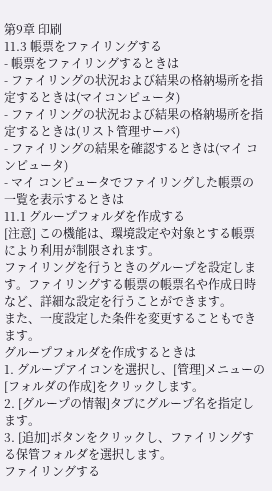第9章 印刷
11.3 帳票をファイリングする
- 帳票をファイリングするときは
- ファイリングの状況および結果の格納場所を指定するときは(マイコンピュータ)
- ファイリングの状況および結果の格納場所を指定するときは(リスト管理サーバ)
- ファイリングの結果を確認するときは(マイ コンピュータ)
- マイ コンピュータでファイリングした帳票の一覧を表示するときは
11.1 グループフォルダを作成する
[注意] この機能は、環境設定や対象とする帳票により利用が制限されます。
ファイリングを行うときのグループを設定します。ファイリングする帳票の帳票名や作成日時など、詳細な設定を行うことができます。
また、一度設定した条件を変更することもできます。
グループフォルダを作成するときは
1. グループアイコンを選択し、[管理]メニューの[フォルダの作成]をクリックします。
2. [グループの情報]タブにグループ名を指定します。
3. [追加]ボタンをクリックし、ファイリングする保管フォルダを選択します。
ファイリングする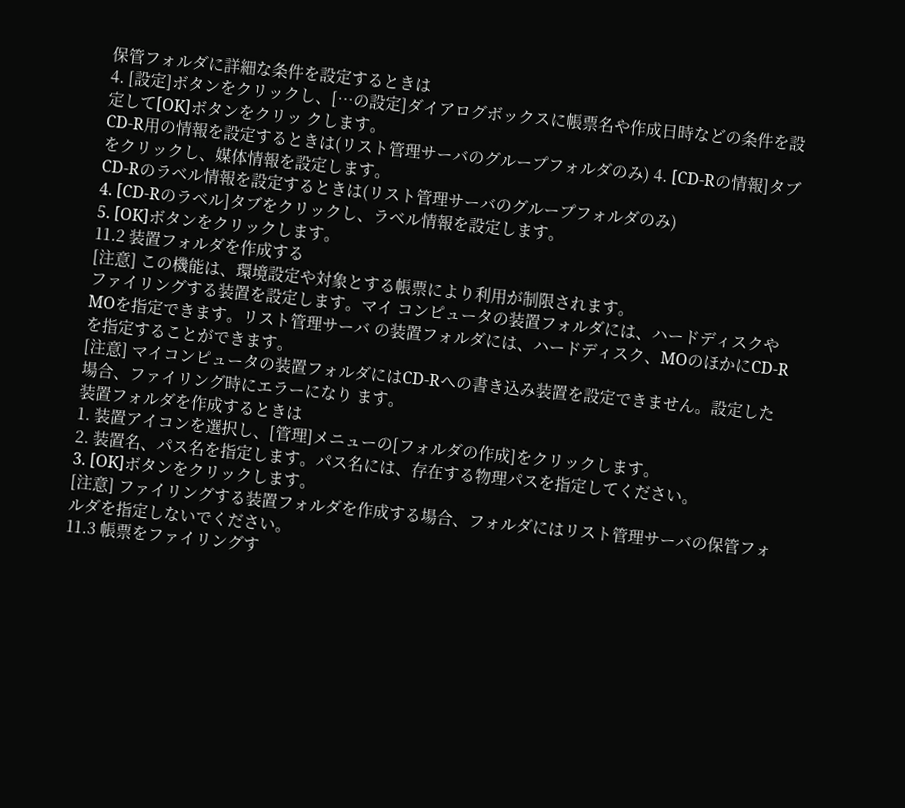保管フォルダに詳細な条件を設定するときは
4. [設定]ボタンをクリックし、[…の設定]ダイアログボックスに帳票名や作成日時などの条件を設定して[OK]ボタンをクリッ クします。
CD-R用の情報を設定するときは(リスト管理サーバのグループフォルダのみ) 4. [CD-Rの情報]タブをクリックし、媒体情報を設定します。
CD-Rのラベル情報を設定するときは(リスト管理サーバのグループフォルダのみ)
4. [CD-Rのラベル]タブをクリックし、ラベル情報を設定します。
5. [OK]ボタンをクリックします。
11.2 装置フォルダを作成する
[注意] この機能は、環境設定や対象とする帳票により利用が制限されます。
ファイリングする装置を設定します。マイ コンピュータの装置フォルダには、ハードディスクやMOを指定できます。リスト管理サーバ の装置フォルダには、ハードディスク、MOのほかにCD-Rを指定することができます。
[注意] マイコンピュータの装置フォルダにはCD-Rへの書き込み装置を設定できません。設定した場合、ファイリング時にエラーになり ます。
装置フォルダを作成するときは
1. 装置アイコンを選択し、[管理]メニューの[フォルダの作成]をクリックします。
2. 装置名、パス名を指定します。パス名には、存在する物理パスを指定してください。
3. [OK]ボタンをクリックします。
[注意] ファイリングする装置フォルダを作成する場合、フォルダにはリスト管理サーバの保管フォルダを指定しないでください。
11.3 帳票をファイリングす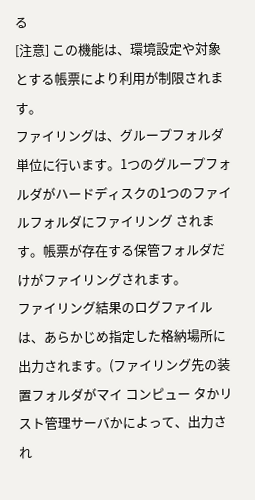る
[注意] この機能は、環境設定や対象とする帳票により利用が制限されます。
ファイリングは、グループフォルダ単位に行います。1つのグループフォルダがハードディスクの1つのファイルフォルダにファイリング されます。帳票が存在する保管フォルダだけがファイリングされます。
ファイリング結果のログファイルは、あらかじめ指定した格納場所に出力されます。(ファイリング先の装置フォルダがマイ コンピュー タかリスト管理サーバかによって、出力され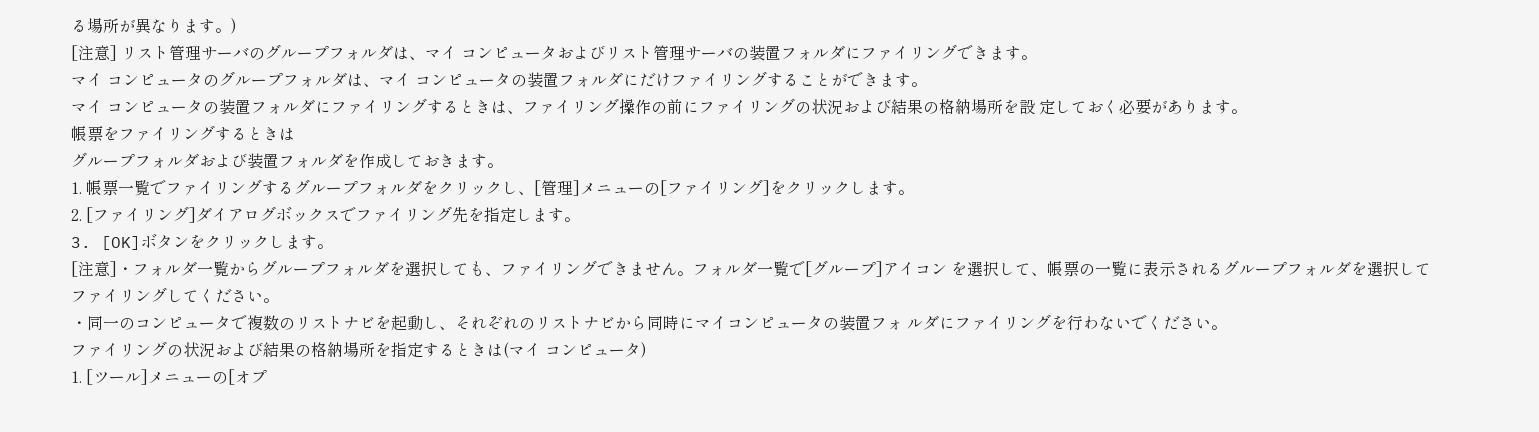る場所が異なります。)
[注意] リスト管理サーバのグループフォルダは、マイ コンピュータおよびリスト管理サーバの装置フォルダにファイリングできます。
マイ コンピュータのグループフォルダは、マイ コンピュータの装置フォルダにだけファイリングすることができます。
マイ コンピュータの装置フォルダにファイリングするときは、ファイリング操作の前にファイリングの状況および結果の格納場所を設 定しておく必要があります。
帳票をファイリングするときは
グループフォルダおよび装置フォルダを作成しておきます。
1. 帳票一覧でファイリングするグループフォルダをクリックし、[管理]メニューの[ファイリング]をクリックします。
2. [ファイリング]ダイアログボックスでファイリング先を指定します。
3. [OK]ボタンをクリックします。
[注意]・フォルダ一覧からグループフォルダを選択しても、ファイリングできません。フォルダ一覧で[グループ]アイコン を選択して、帳票の一覧に表示されるグループフォルダを選択してファイリングしてください。
・同一のコンピュータで複数のリストナビを起動し、それぞれのリストナビから同時にマイコンピュータの装置フォ ルダにファイリングを行わないでください。
ファイリングの状況および結果の格納場所を指定するときは(マイ コンピュータ)
1. [ツール]メニューの[オプ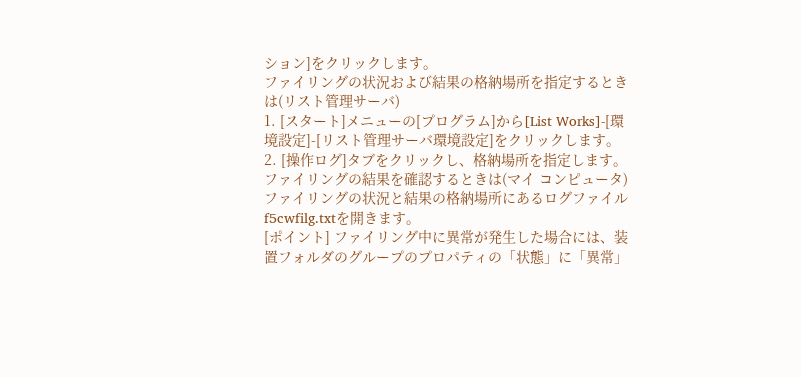ション]をクリックします。
ファイリングの状況および結果の格納場所を指定するときは(リスト管理サーバ)
1. [スタート]メニューの[プログラム]から[List Works]-[環境設定]-[リスト管理サーバ環境設定]をクリックします。
2. [操作ログ]タブをクリックし、格納場所を指定します。
ファイリングの結果を確認するときは(マイ コンピュータ)
ファイリングの状況と結果の格納場所にあるログファイルf5cwfilg.txtを開きます。
[ポイント] ファイリング中に異常が発生した場合には、装置フォルダのグループのプロパティの「状態」に「異常」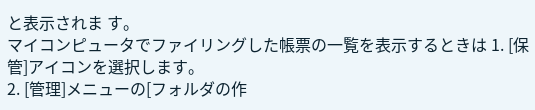と表示されま す。
マイコンピュータでファイリングした帳票の一覧を表示するときは 1. [保管]アイコンを選択します。
2. [管理]メニューの[フォルダの作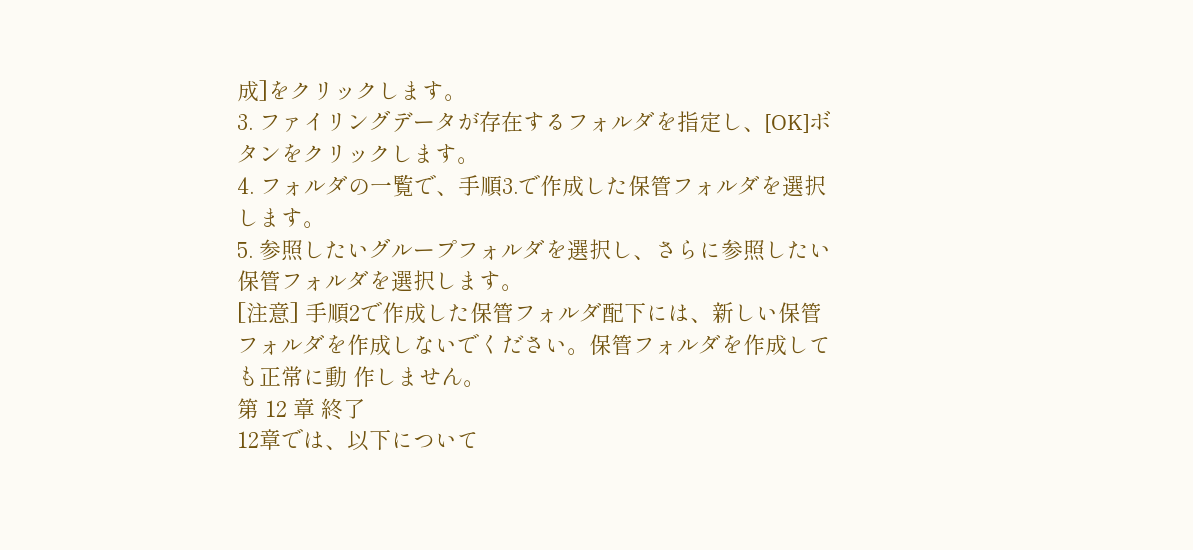成]をクリックします。
3. ファイリングデータが存在するフォルダを指定し、[OK]ボタンをクリックします。
4. フォルダの一覧で、手順3.で作成した保管フォルダを選択します。
5. 参照したいグループフォルダを選択し、さらに参照したい保管フォルダを選択します。
[注意] 手順2で作成した保管フォルダ配下には、新しい保管フォルダを作成しないでください。保管フォルダを作成しても正常に動 作しません。
第 12 章 終了
12章では、以下について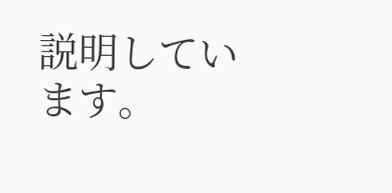説明しています。